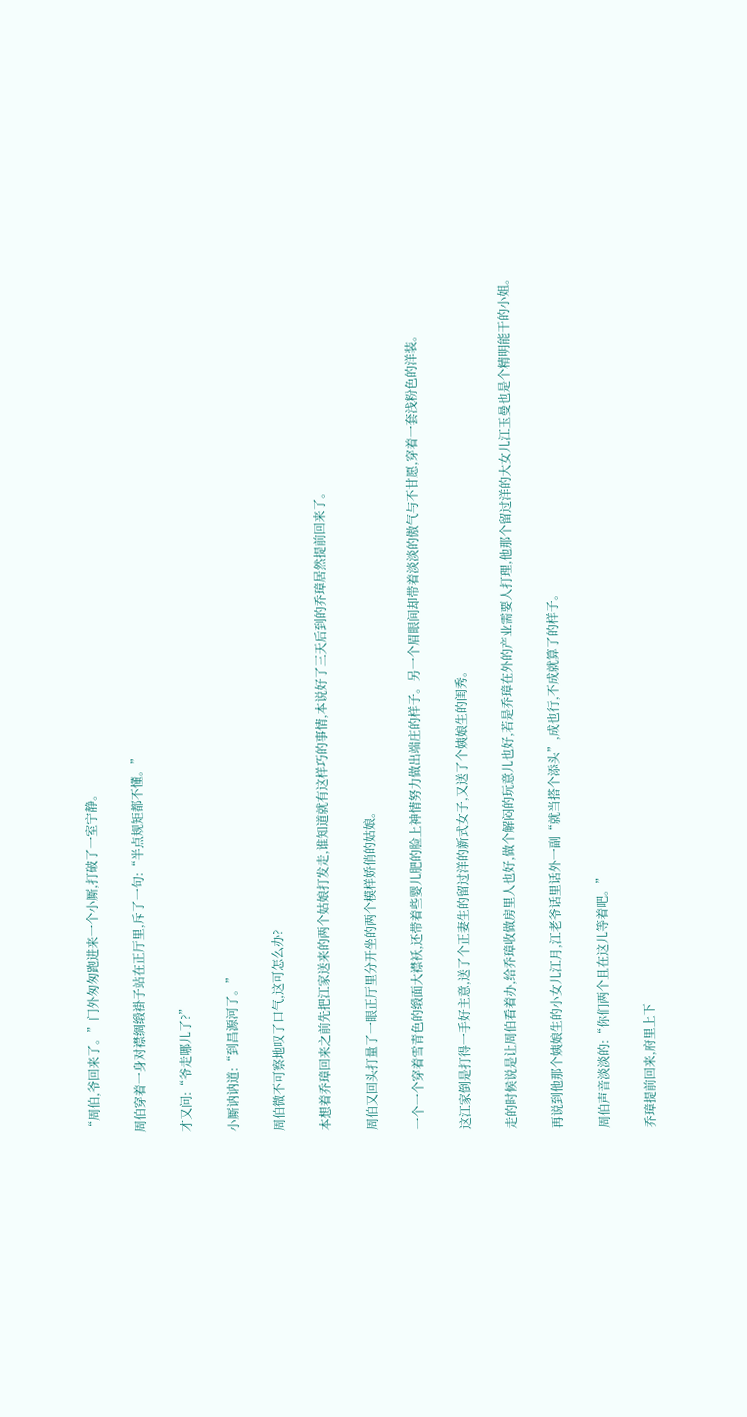“周伯,爷回来了。”门外匆匆跑进来一个小厮,打破了一室宁静。

周伯穿着一身对襟绸缎褂子站在正厅里,斥了一句:“半点规矩都不懂。”

才又问:“爷走哪儿了?”

小厮讷讷道:“到昌源河了。”

周伯微不可察地叹了口气,这可怎么办?

本想着乔璋回来之前先把江家送来的两个姑娘打发走,谁知道就有这样巧的事情,本说好了三天后到的乔璋居然提前回来了。

周伯又回头打量了一眼正厅里分开坐的两个模样娇俏的姑娘。

一个一个穿着雪青色的缎面大襟袄,还带着些婴儿肥的脸上神情努力做出端庄的样子。另一个眉眼间却带着淡淡的傲气与不甘愿,穿着一套浅粉色的洋装。

这江家倒是打得一手好主意,送了个正妻生的留过洋的新式女子,又送了个姨娘生的闺秀。

走的时候说是让周伯看着办,给乔璋收做房里人也好,做个解闷的玩意儿也好,若是乔璋在外的产业需要人打理,他那个留过洋的大女儿江玉曼也是个精明能干的小姐。

再说到他那个姨娘生的小女儿江月,江老爷话里话外一副“就当搭个添头”,成也行,不成就算了的样子。

周伯声音淡淡的:“你们两个且在这儿等着吧。”

乔璋提前回来,府里上下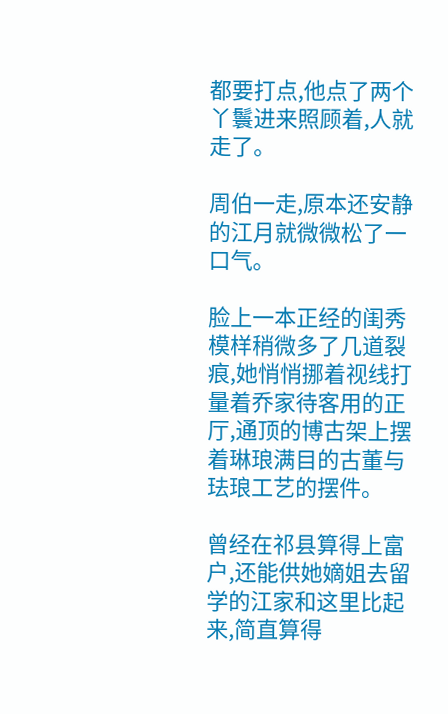都要打点,他点了两个丫鬟进来照顾着,人就走了。

周伯一走,原本还安静的江月就微微松了一口气。

脸上一本正经的闺秀模样稍微多了几道裂痕,她悄悄挪着视线打量着乔家待客用的正厅,通顶的博古架上摆着琳琅满目的古董与珐琅工艺的摆件。

曾经在祁县算得上富户,还能供她嫡姐去留学的江家和这里比起来,简直算得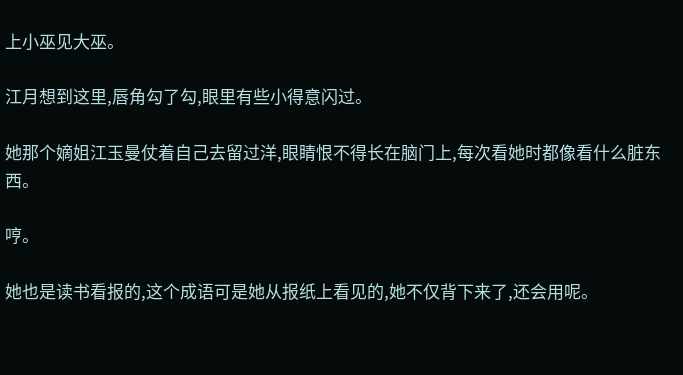上小巫见大巫。

江月想到这里,唇角勾了勾,眼里有些小得意闪过。

她那个嫡姐江玉曼仗着自己去留过洋,眼睛恨不得长在脑门上,每次看她时都像看什么脏东西。

哼。

她也是读书看报的,这个成语可是她从报纸上看见的,她不仅背下来了,还会用呢。